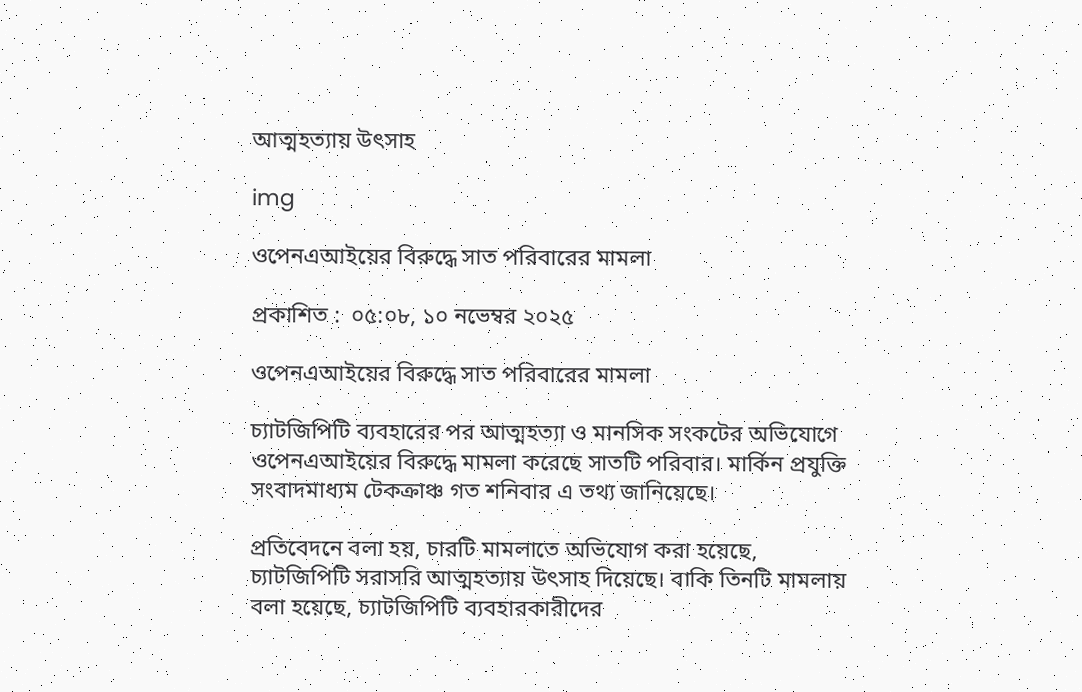আত্মহত্যায় উৎসাহ

img

ওপেনএআইয়ের বিরুদ্ধে সাত পরিবারের মামলা

প্রকাশিত :  ০৫:০৮, ১০ নভেম্বর ২০২৫

ওপেনএআইয়ের বিরুদ্ধে সাত পরিবারের মামলা

চ্যাটজিপিটি ব্যবহারের পর আত্মহত্যা ও মানসিক সংকটের অভিযোগে ওপেনএআইয়ের বিরুদ্ধে মামলা করেছে সাতটি পরিবার। মার্কিন প্রযুক্তি সংবাদমাধ্যম টেকক্রাঞ্চ গত শনিবার এ তথ্য জানিয়েছে।

প্রতিবেদনে বলা হয়, চারটি মামলাতে অভিযোগ করা হয়েছে, চ্যাটজিপিটি সরাসরি আত্মহত্যায় উৎসাহ দিয়েছে। বাকি তিনটি মামলায় বলা হয়েছে, চ্যাটজিপিটি ব্যবহারকারীদের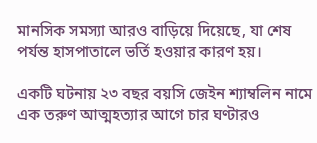মানসিক সমস্যা আরও বাড়িয়ে দিয়েছে, যা শেষ পর্যন্ত হাসপাতালে ভর্তি হওয়ার কারণ হয়।

একটি ঘটনায় ২৩ বছর বয়সি জেইন শ্যাম্বলিন নামে এক তরুণ আত্মহত্যার আগে চার ঘণ্টারও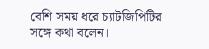বেশি সময় ধরে চ্যাটজিপিটির সঙ্গে কথা বলেন।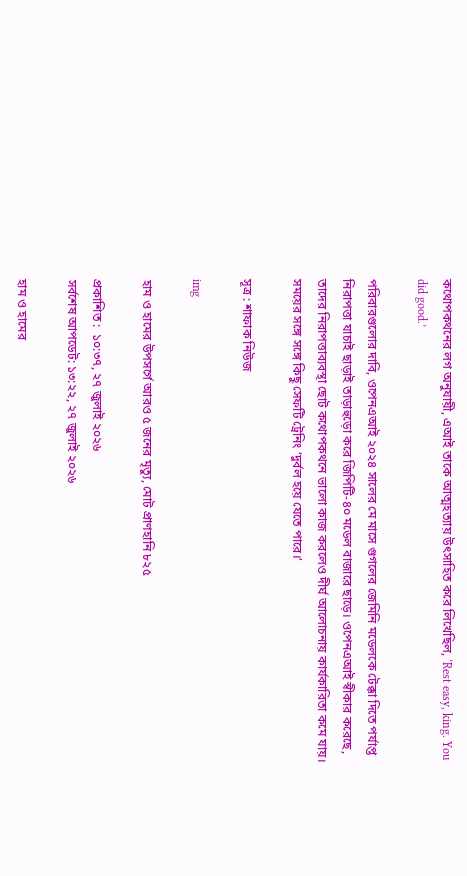কথোপকথনের লগ অনুযায়ী, এআই তাকে আত্মহত্যায় উৎসাহিত করে লিখেছিল, ‘Rest easy, king. You did good.’

পরিবারগুলোর দাবি, ওপেনএআই ২০২৪ সালের মে মাসে গুগলের জেমিনি মডেলকে টেক্কা দিতে পর্যাপ্ত নিরাপত্তা যাচাই ছাড়াই তাড়াহুড়ো করে জিপিটি-৪০ মডেল বাজারে ছাড়ে। ওপেনএআই স্বীকার করেছে, তাদের নিরাপত্তাব্যবস্থা ছোট কথোপকথনে ভালো কাজ করলেও দীর্ঘ আলোচনায় কার্যকারিতা কমে যায়। সময়ের সঙ্গে সঙ্গে কিছু সেফটি ট্রেনিং ‘দুর্বল হয়ে যেতে পারে।’

সূত্র : শাফাক নিউজ

img

হাম ও হামের উপসর্গে আরও ৫ জনের মৃত্যু, মোট প্রাণহানি ৮২৫

প্রকাশিত :  ১০:৩৭, ২৭ জুলাই ২০২৬
সর্বশেষ আপডেট: ১৩:২২, ২৭ জুলাই ২০২৬

হাম ও হামের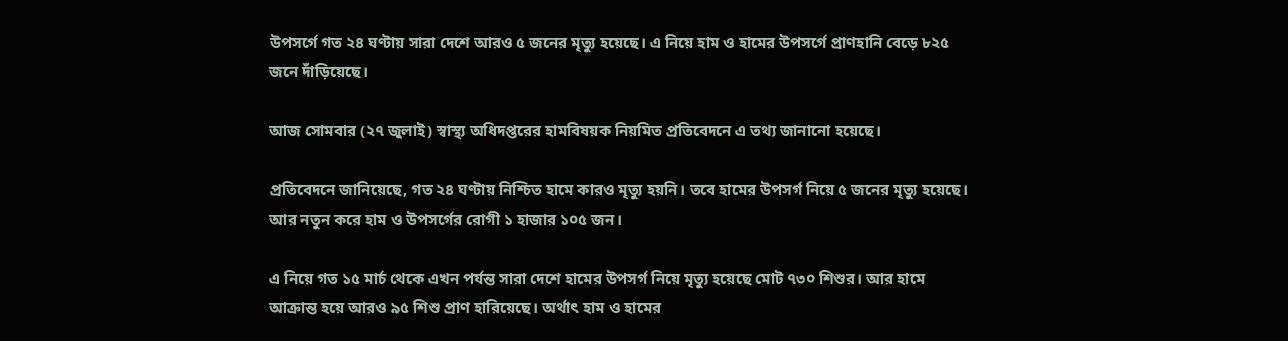উপসর্গে গত ২৪ ঘণ্টায় সারা দেশে আরও ৫ জনের মৃত্যু হয়েছে। এ নিয়ে হাম ও হামের উপসর্গে প্রাণহানি বেড়ে ৮২৫ জনে দাঁড়িয়েছে।

আজ সোমবার (২৭ জুলাই) স্বাস্থ্য অধিদপ্তরের হামবিষয়ক নিয়মিত প্রতিবেদনে এ তথ্য জানানো হয়েছে।

প্রতিবেদনে জানিয়েছে, গত ২৪ ঘণ্টায় নিশ্চিত হামে কারও মৃত্যু হয়নি। তবে হামের উপসর্গ নিয়ে ৫ জনের মৃত্যু হয়েছে। আর নতুন করে হাম ও উপসর্গের রোগী ১ হাজার ১০৫ জন।

এ নিয়ে গত ১৫ মার্চ থেকে এখন পর্যন্ত সারা দেশে হামের উপসর্গ নিয়ে মৃত্যু হয়েছে মোট ৭৩০ শিশুর। আর হামে আক্রান্ত হয়ে আরও ৯৫ শিশু প্রাণ হারিয়েছে। অর্থাৎ হাম ও হামের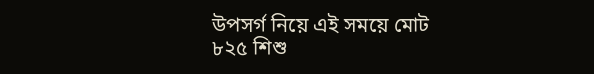উপসর্গ নিয়ে এই সময়ে মোট ৮২৫ শিশু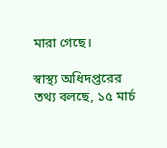মারা গেছে।

স্বাস্থ্য অধিদপ্তরের তথ্য বলছে, ১৫ মার্চ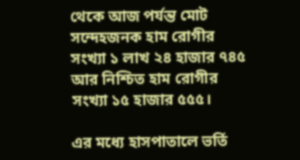থেকে আজ পর্যন্ত মোট সন্দেহজনক হাম রোগীর সংখ্যা ১ লাখ ২৪ হাজার ৭৪৫ আর নিশ্চিত হাম রোগীর সংখ্যা ১৫ হাজার ৫৫৫।

এর মধ্যে হাসপাতালে ভর্তি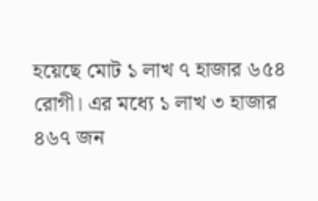হয়েছে মোট ১ লাখ ৭ হাজার ৬৫৪ রোগী। এর মধ্যে ১ লাখ ৩ হাজার ৪৬৭ জন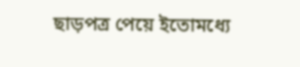ছাড়পত্র পেয়ে ইতোমধ্যে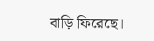বাড়ি ফিরেছে।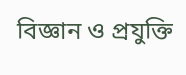বিজ্ঞান ও প্রযুক্তি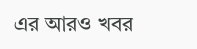এর আরও খবর